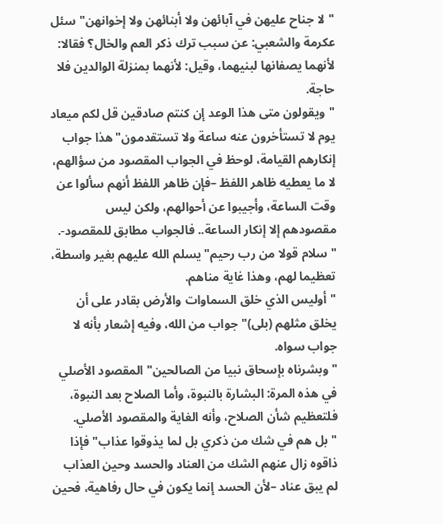"لا جناح عليهن في آبائهن ولا أبنائهن ولا إخوانهن" سئل عكرمة والشعبي: عن سبب ترك ذكر العم والخال؟ فقالا: لأنهما يصفانها لبنيهما، وقيل: لأنهما بمنزلة الوالدين فلا حاجة.
"ويقولون متى هذا الوعد إن كنتم صادقين قل لكم ميعاد يوم لا تستأخرون عنه ساعة ولا تستقدمون" هذا جواب إنكارهم القيامة، لوحظ في الجواب المقصود من سؤالهم، لا ما يعطيه ظاهر اللفظ –فإن ظاهر اللفظ أنهم سألوا عن وقت الساعة، وأجيبوا عن أحوالهم، ولكن ليس مقصودهم إلا إنكار الساعة.. فالجواب مطابق للمقصود-.
"سلام قولا من رب رحيم" يسلم الله عليهم بغير واسطة، تعظيما لهم، وهذا غاية مناهم.
"أوليس الذي خلق السماوات والأرض بقادر على أن يخلق مثلهم (بلى)" جواب من الله، وفيه إشعار بأنه لا جواب سواه.
"وبشرناه بإسحاق نبيا من الصالحين" المقصود الأصلي في هذه المرة: البشارة بالنبوة، وأما الصلاح بعد النبوة، فلتعظيم شأن الصلاح، وأنه الغاية والمقصود الأصلي.
"بل هم في شك من ذكري بل لما يذوقوا عذاب" فإذا ذاقوه زال عنهم الشك من العناد والحسد وحين العذاب لم يبق عناد –لأن الحسد إنما يكون في حال رفاهية، فحين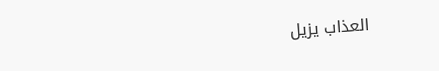العذاب يزيل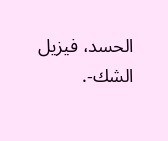الحسد، فيزيل الشك-.